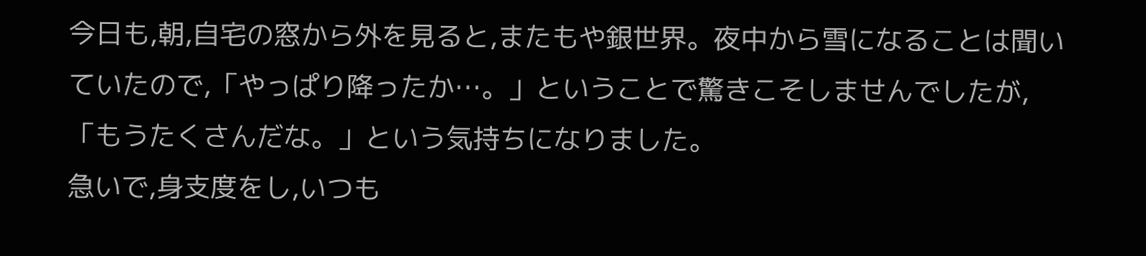今日も,朝,自宅の窓から外を見ると,またもや銀世界。夜中から雪になることは聞いていたので,「やっぱり降ったか…。」ということで驚きこそしませんでしたが,「もうたくさんだな。」という気持ちになりました。
急いで,身支度をし,いつも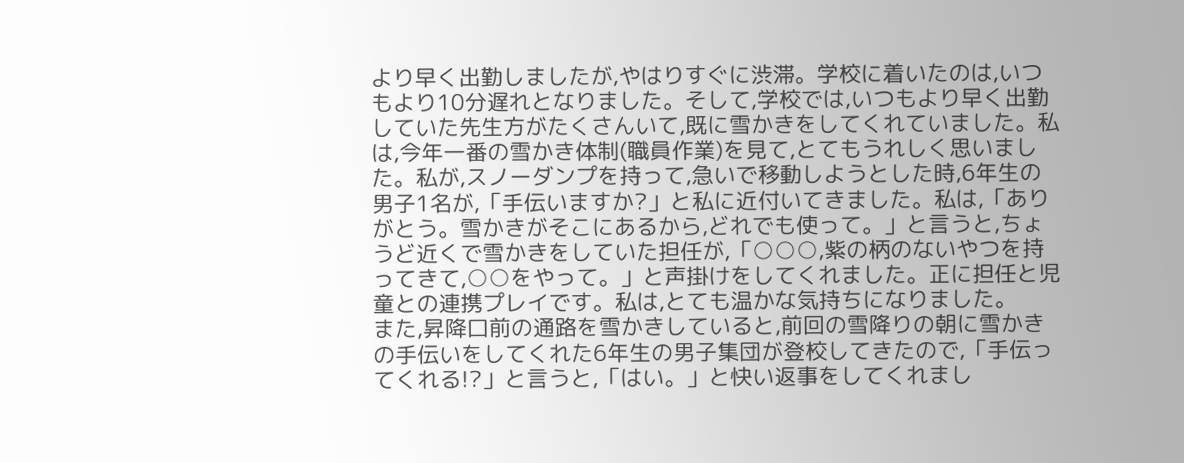より早く出勤しましたが,やはりすぐに渋滞。学校に着いたのは,いつもより10分遅れとなりました。そして,学校では,いつもより早く出勤していた先生方がたくさんいて,既に雪かきをしてくれていました。私は,今年一番の雪かき体制(職員作業)を見て,とてもうれしく思いました。私が,スノーダンプを持って,急いで移動しようとした時,6年生の男子1名が,「手伝いますか?」と私に近付いてきました。私は,「ありがとう。雪かきがそこにあるから,どれでも使って。」と言うと,ちょうど近くで雪かきをしていた担任が,「○○○,紫の柄のないやつを持ってきて,○○をやって。」と声掛けをしてくれました。正に担任と児童との連携プレイです。私は,とても温かな気持ちになりました。
また,昇降口前の通路を雪かきしていると,前回の雪降りの朝に雪かきの手伝いをしてくれた6年生の男子集団が登校してきたので,「手伝ってくれる!?」と言うと,「はい。」と快い返事をしてくれまし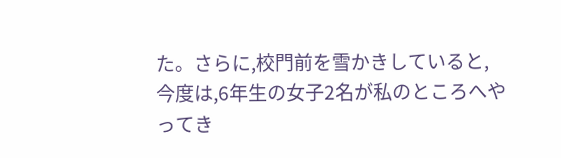た。さらに,校門前を雪かきしていると,今度は,6年生の女子2名が私のところへやってき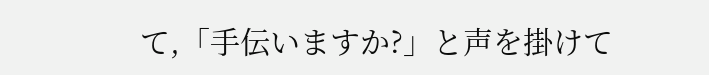て,「手伝いますか?」と声を掛けて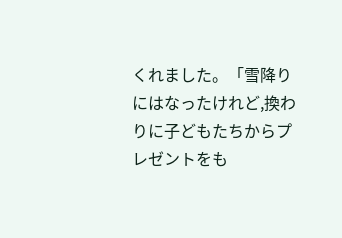くれました。「雪降りにはなったけれど,換わりに子どもたちからプレゼントをも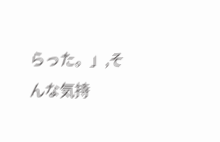らった。」,そんな気持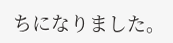ちになりました。